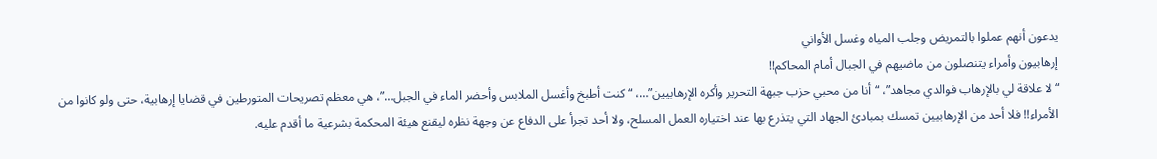يدعون أنهم عملوا بالتمريض وجلب المياه وغسل الأواني
إرهابيون وأمراء يتنصلون من ماضيهم في الجبال أمام المحاكم!!
“لا علاقة لي بالإرهاب فوالدي مجاهد”، “أنا من محبي حزب جبهة التحرير وأكره الإرهابيين”…، “كنت أطبخ وأغسل الملابس وأحضر الماء في الجبل…”، هي معظم تصريحات المتورطين في قضايا إرهابية، حتى ولو كانوا من الأمراء!! فلا أحد من الإرهابيين تمسك بمبادئ الجهاد التي يتذرع بها عند اختياره العمل المسلح، ولا أحد تجرأ على الدفاع عن وجهة نظره ليقنع هيئة المحكمة بشرعية ما أقدم عليه.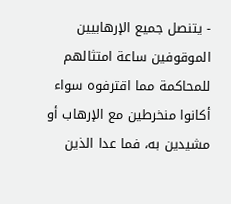- يتنصل جميع الإرهابيين الموقوفين ساعة امتثالهم للمحاكمة مما اقترفوه سواء أكانوا منخرطين مع الإرهاب أو مشيدين به، فما عدا الذين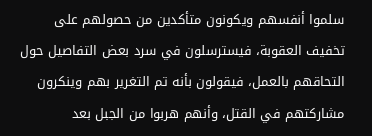سلموا أنفسهم ويكونون متأكدين من حصولهم على تخفيف العقوبة، فيسترسلون في سرد بعض التفاصيل حول التحاقهم بالعمل، فيقولون بأنه تم التغرير بهم وينكرون مشاركتهم في القتل، وأنهم هربوا من الجبل بعد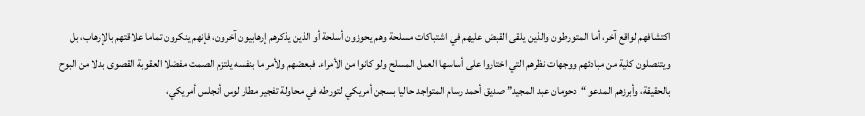اكتشافهم لواقع آخر، أما المتورطون والذين يلقى القبض عليهم في اشتباكات مسلحة وهم يحوزون أسلحة أو الذين يذكرهم إرهابيون آخرون، فإنهم ينكرون تماما علاقتهم بالإرهاب، بل ويتنصلون كلية من مبادئهم ووجهات نظرهم التي اختاروا على أساسها العمل المسلح ولو كانوا من الأمراء. فبعضهم ولأمر ما بنفسه يلتزم الصمت مفضلا العقوبة القصوى بدلا من البوح بالحقيقة، وأبرزهم المدعو “دحومان عبد المجيد” صديق أحمد رسام المتواجد حاليا بسجن أمريكي لتورطه في محاولة تفجير مطار لوس أنجلس أمريكي،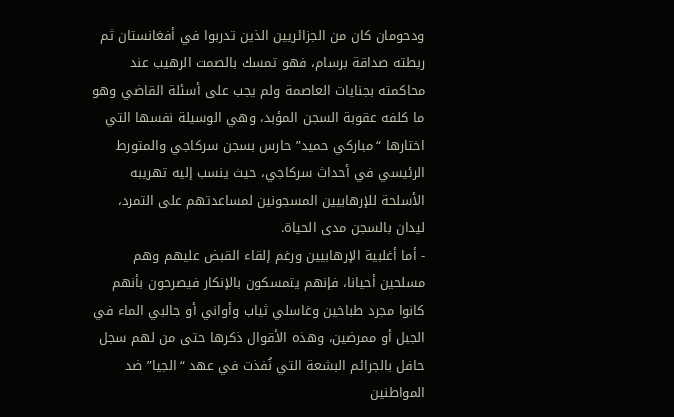ودحومان كان من الجزائريين الذين تدربوا في أفغانستان ثم ربطته صداقة برسام، فهو تمسك بالصمت الرهيب عند محاكمته بجنايات العاصمة ولم يجب على أسئلة القاضي وهو ما كلفه عقوبة السجن المؤبد، وهي الوسيلة نفسها التي اختارها “مباركي حميد” حارس بسجن سركاجي والمتورط الرئيسي في أحداث سركاجي، حيث ينسب إليه تهريبه الأسلحة للإرهابيين المسجونين لمساعدتهم على التمرد، ليدان بالسجن مدى الحياة.
- أما أغلبية الإرهابيين ورغم إلقاء القبض عليهم وهم مسلحين أحيانا، فإنهم يتمسكون بالإنكار فيصرحون بأنهم كانوا مجرد طباخين وغاسلي ثياب وأواني أو جالبي الماء في الجبل أو ممرضين، وهذه الأقوال ذكرها حتى من لهم سجل حافل بالجرائم البشعة التي نُفذت في عهد “الجيا” ضد المواطنين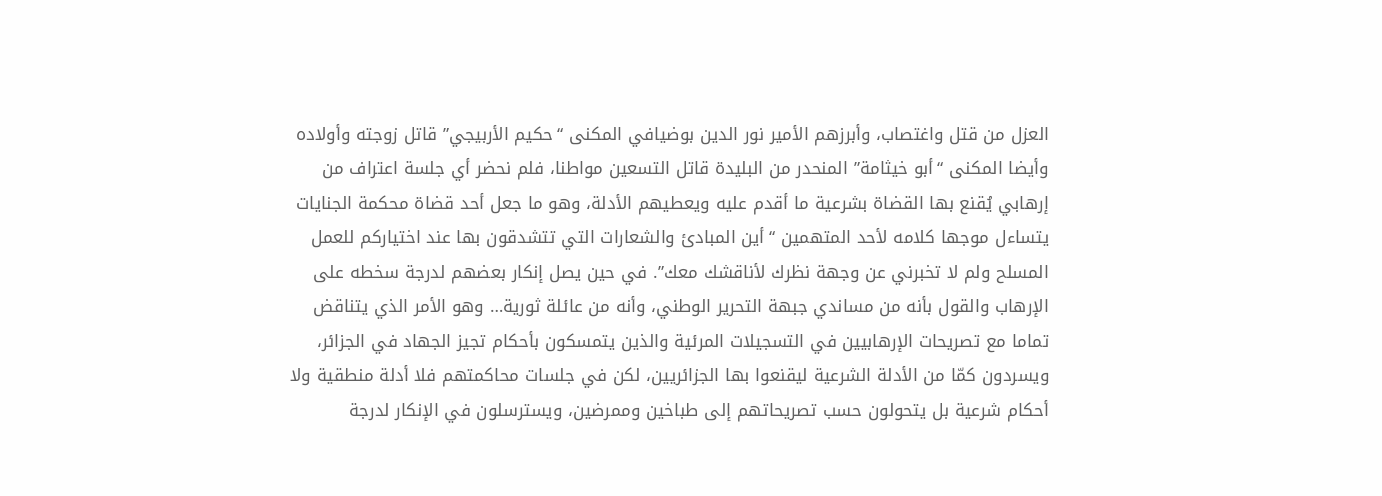العزل من قتل واغتصاب، وأبرزهم الأمير نور الدين بوضيافي المكنى “حكيم الأربيجي” قاتل زوجته وأولاده وأيضا المكنى “أبو خيثامة” المنحدر من البليدة قاتل التسعين مواطنا، فلم نحضر أي جلسة اعتراف من إرهابي يُقنع بها القضاة بشرعية ما أقدم عليه ويعطيهم الأدلة، وهو ما جعل أحد قضاة محكمة الجنايات يتساءل موجها كلامه لأحد المتهمين “أين المبادئ والشعارات التي تتشدقون بها عند اختياركم للعمل المسلح ولم لا تخبرني عن وجهة نظرك لأناقشك معك”. في حين يصل إنكار بعضهم لدرجة سخطه على الإرهاب والقول بأنه من مساندي جبهة التحرير الوطني، وأنه من عائلة ثورية… وهو الأمر الذي يتناقض تماما مع تصريحات الإرهابيين في التسجيلات المرئية والذين يتمسكون بأحكام تجيز الجهاد في الجزائر، ويسردون كمّا من الأدلة الشرعية ليقنعوا بها الجزائريين، لكن في جلسات محاكمتهم فلا أدلة منطقية ولا أحكام شرعية بل يتحولون حسب تصريحاتهم إلى طباخين وممرضين، ويسترسلون في الإنكار لدرجة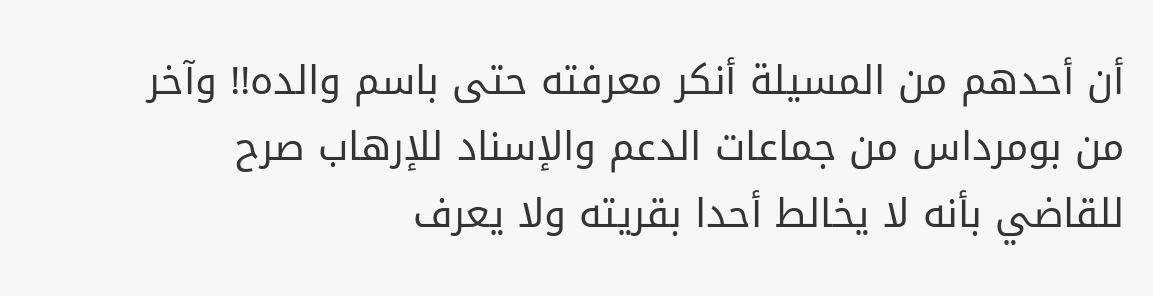أن أحدهم من المسيلة أنكر معرفته حتى باسم والده!! وآخر من بومرداس من جماعات الدعم والإسناد للإرهاب صرح للقاضي بأنه لا يخالط أحدا بقريته ولا يعرف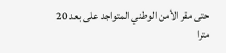حتى مقر الأمن الوطني المتواجد على بعد 20 مترا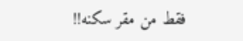فقط من مقر سكنه!!